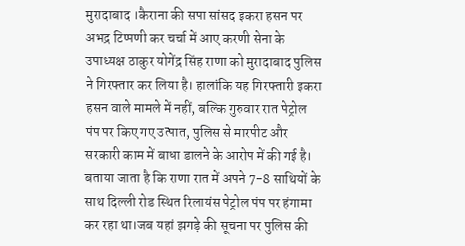मुरादाबाद ।कैराना की सपा सांसद इकरा हसन पर अभद्र टिप्पणी कर चर्चा में आए करणी सेना के उपाध्यक्ष ठाकुर योगेंद्र सिंह राणा को मुरादाबाद पुलिस ने गिरफ्तार कर लिया है। हालांकि यह गिरफ्तारी इकरा हसन वाले मामले में नहीं, बल्कि गुरुवार रात पेट्रोल पंप पर किए गए उत्पात, पुलिस से मारपीट और सरकारी काम में बाधा डालने के आरोप में की गई है। बताया जाता है कि राणा रात में अपने 7-8 साथियों के साथ दिल्ली रोड स्थित रिलायंस पेट्रोल पंप पर हंगामा कर रहा था।जब यहां झगड़े की सूचना पर पुलिस की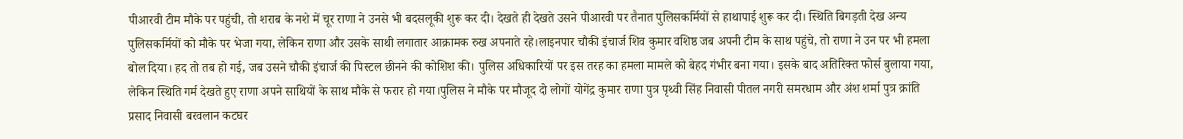पीआरवी टीम मौके पर पहुंची, तो शराब के नशे में चूर राणा ने उनसे भी बदसलूकी शुरू कर दी। देखते ही देखते उसने पीआरवी पर तैनात पुलिसकर्मियों से हाथापाई शुरू कर दी। स्थिति बिगड़ती देख अन्य पुलिसकर्मियों को मौके पर भेजा गया, लेकिन राणा और उसके साथी लगातार आक्रामक रुख अपनाते रहे।लाइनपार चौकी इंचार्ज शिव कुमार वशिष्ठ जब अपनी टीम के साथ पहुंचे, तो राणा ने उन पर भी हमला बोल दिया। हद तो तब हो गई, जब उसने चौकी इंचार्ज की पिस्टल छीनने की कोशिश की। पुलिस अधिकारियों पर इस तरह का हमला मामले को बेहद गंभीर बना गया। इसके बाद अतिरिक्त फोर्स बुलाया गया, लेकिन स्थिति गर्म देखते हुए राणा अपने साथियों के साथ मौके से फरार हो गया।पुलिस ने मौके पर मौजूद दो लोगों योगेंद्र कुमार राणा पुत्र पृथ्वी सिंह निवासी पीतल नगरी समरधाम और अंश शर्मा पुत्र क्रांति प्रसाद निवासी बरवलान कटघर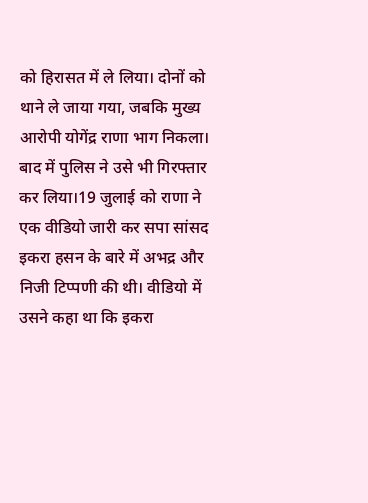को हिरासत में ले लिया। दोनों को थाने ले जाया गया, जबकि मुख्य आरोपी योगेंद्र राणा भाग निकला। बाद में पुलिस ने उसे भी गिरफ्तार कर लिया।19 जुलाई को राणा ने एक वीडियो जारी कर सपा सांसद इकरा हसन के बारे में अभद्र और निजी टिप्पणी की थी। वीडियो में उसने कहा था कि इकरा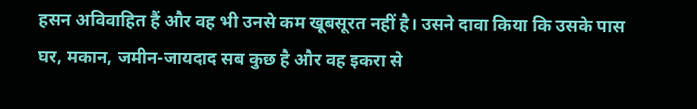हसन अविवाहित हैं और वह भी उनसे कम खूबसूरत नहीं है। उसने दावा किया कि उसके पास घर, मकान, जमीन-जायदाद सब कुछ है और वह इकरा से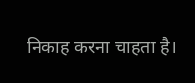निकाह करना चाहता है।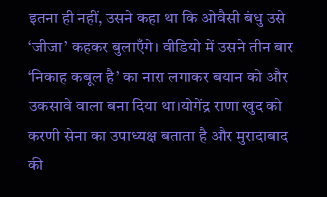इतना ही नहीं, उसने कहा था कि ओवैसी बंधु उसे ‘जीजा’ कहकर बुलाएँगे। वीडियो में उसने तीन बार ‘निकाह कबूल है’ का नारा लगाकर बयान को और उकसावे वाला बना दिया था।योगेंद्र राणा खुद को करणी सेना का उपाध्यक्ष बताता है और मुरादाबाद की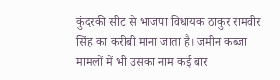कुंदरकी सीट से भाजपा विधायक ठाकुर रामवीर सिंह का करीबी माना जाता है। जमीन कब्जा मामलों में भी उसका नाम कई बार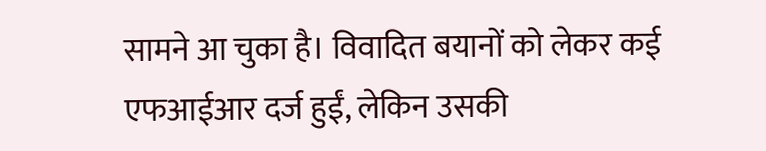सामने आ चुका है। विवादित बयानों को लेकर कई एफआईआर दर्ज हुईं, लेकिन उसकी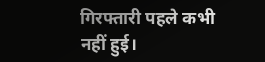गिरफ्तारी पहले कभी नहीं हुई।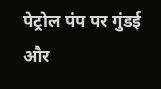पेट्रोल पंप पर गुंडई और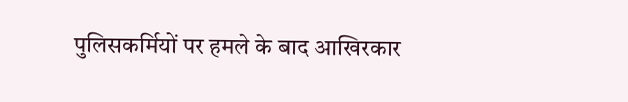पुलिसकर्मियों पर हमले के बाद आखिरकार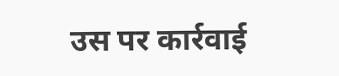उस पर कार्रवाई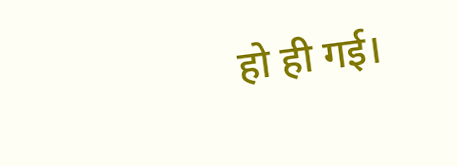हो ही गई।